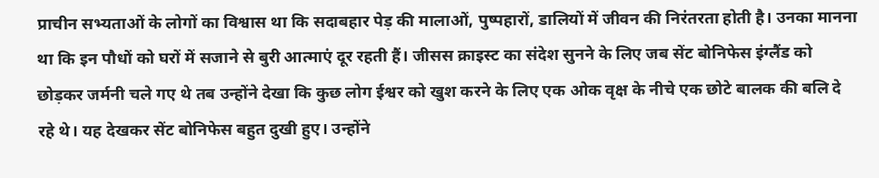प्राचीन सभ्यताओं के लोगों का विश्वास था कि सदाबहार पेड़ की मालाओं, पुष्पहारों, डालियों में जीवन की निरंतरता होती है। उनका मानना था कि इन पौधों को घरों में सजाने से बुरी आत्माएं दूर रहती हैं। जीसस क्राइस्ट का संदेश सुनने के लिए जब सेंट बोनिफेस इंग्लैंड को छोड़कर जर्मनी चले गए थे तब उन्होंने देखा कि कुछ लोग ईश्वर को खुश करने के लिए एक ओक वृक्ष के नीचे एक छोटे बालक की बलि दे रहे थे। यह देखकर सेंट बोनिफेस बहुत दुखी हुए। उन्होंने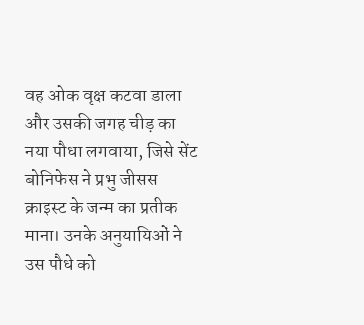वह ओक वृक्ष कटवा डाला और उसकी जगह चीड़ का नया पौधा लगवाया, जिसे सेंट बोनिफेस ने प्रभु जीसस क्राइस्ट के जन्म का प्रतीक माना। उनके अनुयायिओं ने उस पौधे को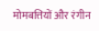मोमबत्तियों और रंगीन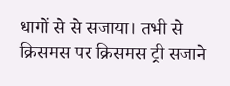धागों से से सजाया। तभी से क्रिसमस पर क्रिसमस ट्री सजाने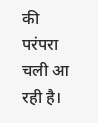की परंपरा चली आ रही है।